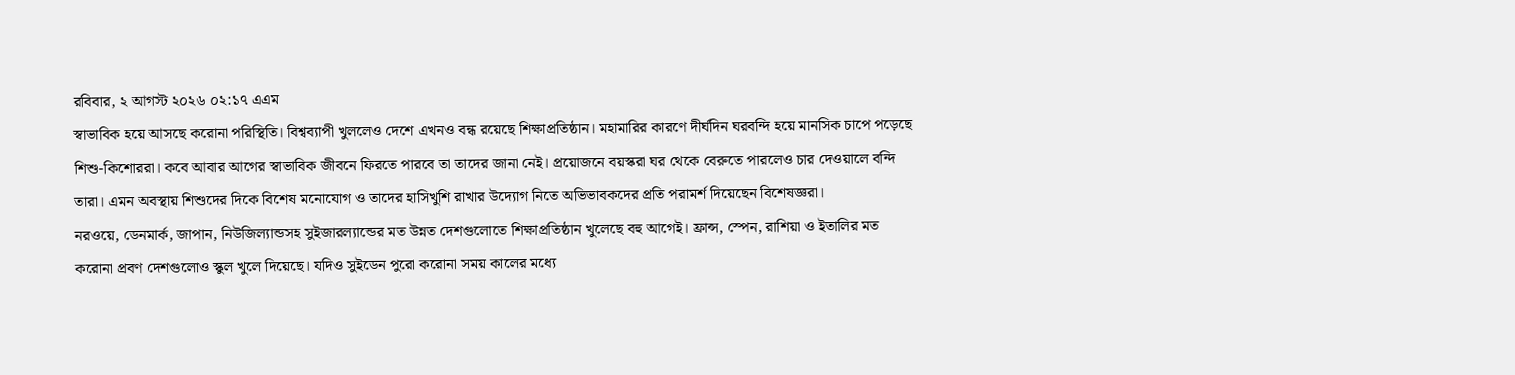রবিবার, ২ আগস্ট ২০২৬ ০২:১৭ এএম
স্বাভাবিক হয়ে আসছে করোনা পরিস্থিতি। বিশ্বব্যাপী খুললেও দেশে এখনও বন্ধ রয়েছে শিক্ষাপ্রতিষ্ঠান। মহামারির কারণে দীর্ঘদিন ঘরবন্দি হয়ে মানসিক চাপে পড়েছে শিশু-কিশোররা। কবে আবার আগের স্বাভাবিক জীবনে ফিরতে পারবে তা তাদের জানা নেই। প্রয়োজনে বয়স্করা ঘর থেকে বেরুতে পারলেও চার দেওয়ালে বন্দি তারা। এমন অবস্থায় শিশুদের দিকে বিশেষ মনোযোগ ও তাদের হাসিখুশি রাখার উদ্যোগ নিতে অভিভাবকদের প্রতি পরামর্শ দিয়েছেন বিশেষজ্ঞরা।
নরওয়ে, ডেনমার্ক, জাপান, নিউজিল্যান্ডসহ সুইজারল্যান্ডের মত উন্নত দেশগুলোতে শিক্ষাপ্রতিষ্ঠান খুলেছে বহু আগেই। ফ্রান্স, স্পেন, রাশিয়া ও ইতালির মত করোনা প্রবণ দেশগুলোও স্কুল খুলে দিয়েছে। যদিও সুইডেন পুরো করোনা সময় কালের মধ্যে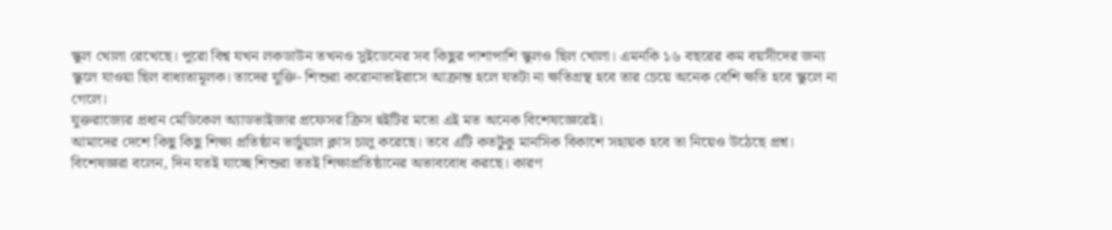স্কুল খোলা রেখেছে। পুরো বিশ্ব যখন লকডাউন তখনও সুইডেনের সব কিছুর পাশাপাশি স্কুলও ছিল খোলা। এমনকি ১৬ বছরের কম বয়সীদের জন্য স্কুলে যাওয়া ছিল বাধ্যতামূলক। তাদের যুক্তি- শিশুরা করোনাভাইরাসে আক্রান্ত হলে যতটা না ক্ষতিগ্রস্থ হবে তার চেয়ে অনেক বেশি ক্ষতি হবে স্কুলে না গেলে।
যুক্তরাজ্যের প্রধান মেডিকেল অ্যাডভাইজার প্রফেসর ক্রিস হুইটির মতো এই মত অনেক বিশেষজ্ঞেরেই।
আমাদের দেশে কিছু কিছু শিক্ষা প্রতিষ্ঠান ভার্চুয়াল ক্লাস চালু করেছে। তবে এটি কতটুকু মানসিক বিকাশে সহায়ক হবে তা নিয়েও উঠেছে প্রশ্ন।
বিশেষজ্ঞরা বলেন, দিন যতই যাচ্ছে শিশুরা ততই শিক্ষাপ্রতিষ্ঠানের অভাববোধ করছে। কারণ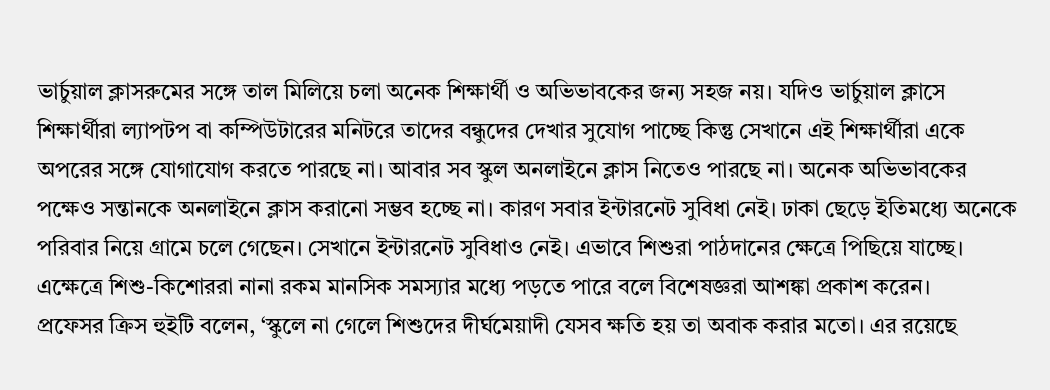ভার্চুয়াল ক্লাসরুমের সঙ্গে তাল মিলিয়ে চলা অনেক শিক্ষার্থী ও অভিভাবকের জন্য সহজ নয়। যদিও ভার্চুয়াল ক্লাসে শিক্ষার্থীরা ল্যাপটপ বা কম্পিউটারের মনিটরে তাদের বন্ধুদের দেখার সুযোগ পাচ্ছে কিন্তু সেখানে এই শিক্ষার্থীরা একে অপরের সঙ্গে যোগাযোগ করতে পারছে না। আবার সব স্কুল অনলাইনে ক্লাস নিতেও পারছে না। অনেক অভিভাবকের পক্ষেও সন্তানকে অনলাইনে ক্লাস করানো সম্ভব হচ্ছে না। কারণ সবার ইন্টারনেট সুবিধা নেই। ঢাকা ছেড়ে ইতিমধ্যে অনেকে পরিবার নিয়ে গ্রামে চলে গেছেন। সেখানে ইন্টারনেট সুবিধাও নেই। এভাবে শিশুরা পাঠদানের ক্ষেত্রে পিছিয়ে যাচ্ছে। এক্ষেত্রে শিশু-কিশোররা নানা রকম মানসিক সমস্যার মধ্যে পড়তে পারে বলে বিশেষজ্ঞরা আশঙ্কা প্রকাশ করেন।
প্রফেসর ক্রিস হুইটি বলেন, ‘স্কুলে না গেলে শিশুদের দীর্ঘমেয়াদী যেসব ক্ষতি হয় তা অবাক করার মতো। এর রয়েছে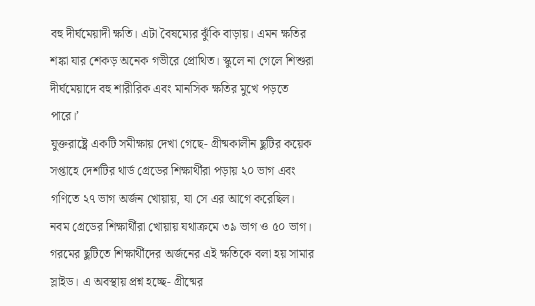বহু দীর্ঘমেয়াদী ক্ষতি। এটা বৈষম্যের ঝুঁকি বাড়ায়। এমন ক্ষতির শঙ্কা যার শেকড় অনেক গভীরে প্রোথিত। স্কুলে না গেলে শিশুরা দীর্ঘমেয়াদে বহু শারীরিক এবং মানসিক ক্ষতির মুখে পড়তে পারে।’
যুক্তরাষ্ট্রে একটি সমীক্ষায় দেখা গেছে- গ্রীষ্মকালীন ছুটির কয়েক সপ্তাহে দেশটির থার্ড গ্রেডের শিক্ষার্থীরা পড়ায় ২০ ভাগ এবং গণিতে ২৭ ভাগ অর্জন খোয়ায়, যা সে এর আগে করেছিল। নবম গ্রেডের শিক্ষার্থীরা খোয়ায় যথাক্রমে ৩৯ ভাগ ও ৫০ ভাগ। গরমের ছুটিতে শিক্ষার্থীদের অর্জনের এই ক্ষতিকে বলা হয় সামার স্লাইড। এ অবস্থায় প্রশ্ন হচ্ছে- গ্রীষ্মের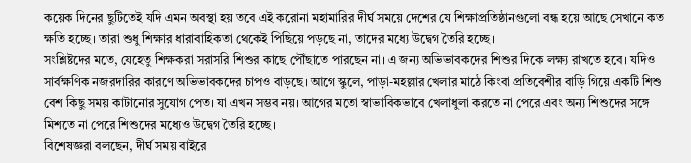কয়েক দিনের ছুটিতেই যদি এমন অবস্থা হয় তবে এই করোনা মহামারির দীর্ঘ সময়ে দেশের যে শিক্ষাপ্রতিষ্ঠানগুলো বন্ধ হয়ে আছে সেখানে কত ক্ষতি হচ্ছে। তারা শুধু শিক্ষার ধারাবাহিকতা থেকেই পিছিয়ে পড়ছে না, তাদের মধ্যে উদ্বেগ তৈরি হচ্ছে।
সংশ্লিষ্টদের মতে, যেহেতু শিক্ষকরা সরাসরি শিশুর কাছে পৌঁছাতে পারছেন না। এ জন্য অভিভাবকদের শিশুর দিকে লক্ষ্য রাখতে হবে। যদিও সার্বক্ষণিক নজরদারির কারণে অভিভাবকদের চাপও বাড়ছে। আগে স্কুলে, পাড়া-মহল্লার খেলার মাঠে কিংবা প্রতিবেশীর বাড়ি গিয়ে একটি শিশু বেশ কিছু সময় কাটানোর সুযোগ পেত। যা এখন সম্ভব নয়। আগের মতো স্বাভাবিকভাবে খেলাধুলা করতে না পেরে এবং অন্য শিশুদের সঙ্গে মিশতে না পেরে শিশুদের মধ্যেও উদ্বেগ তৈরি হচ্ছে।
বিশেষজ্ঞরা বলছেন, দীর্ঘ সময় বাইরে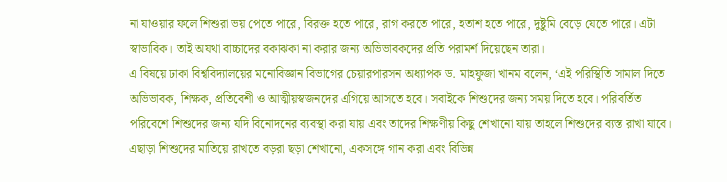না যাওয়ার ফলে শিশুরা ভয় পেতে পারে, বিরক্ত হতে পারে, রাগ করতে পারে, হতাশ হতে পারে, দুষ্টুমি বেড়ে যেতে পারে। এটা স্বাভাবিক। তাই অযথা বাচ্চাদের বকাঝকা না করার জন্য অভিভাবকদের প্রতি পরামর্শ দিয়েছেন তারা।
এ বিষয়ে ঢাকা বিশ্ববিদ্যালয়ের মনোবিজ্ঞান বিভাগের চেয়ারপারসন অধ্যাপক ড. মাহফুজা খানম বলেন, ‘এই পরিস্থিতি সামাল দিতে অভিভাবক, শিক্ষক, প্রতিবেশী ও আত্মীয়স্বজনদের এগিয়ে আসতে হবে। সবাইকে শিশুদের জন্য সময় দিতে হবে। পরিবর্তিত পরিবেশে শিশুদের জন্য যদি বিনোদনের ব্যবস্থা করা যায় এবং তাদের শিক্ষণীয় কিছু শেখানো যায় তাহলে শিশুদের ব্যস্ত রাখা যাবে। এছাড়া শিশুদের মাতিয়ে রাখতে বড়রা ছড়া শেখানো, একসঙ্গে গান করা এবং বিভিন্ন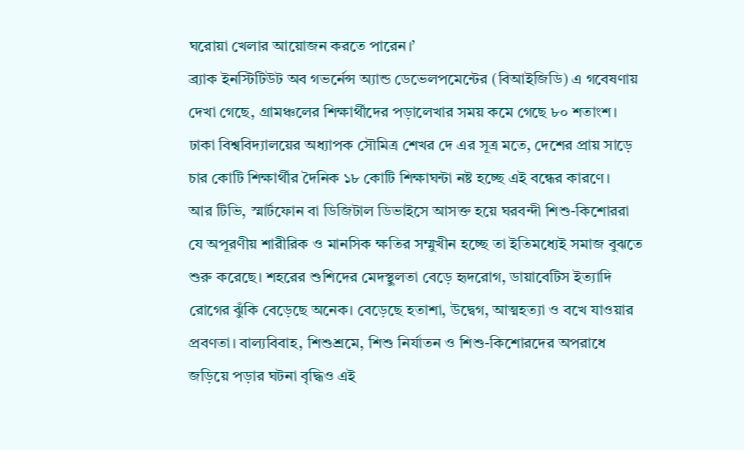ঘরোয়া খেলার আয়োজন করতে পারেন।’
ব্র্যাক ইনস্টিটিউট অব গভর্নেন্স অ্যান্ড ডেভেলপমেন্টের (বিআইজিডি) এ গবেষণায় দেখা গেছে, গ্রামঞ্চলের শিক্ষার্থীদের পড়ালেখার সময় কমে গেছে ৮০ শতাংশ।
ঢাকা বিশ্ববিদ্যালয়ের অধ্যাপক সৌমিত্র শেখর দে এর সূত্র মতে, দেশের প্রায় সাড়ে চার কোটি শিক্ষার্থীর দৈনিক ১৮ কোটি শিক্ষাঘন্টা নষ্ট হচ্ছে এই বন্ধের কারণে।
আর টিভি, স্মার্টফোন বা ডিজিটাল ডিভাইসে আসক্ত হয়ে ঘরবন্দী শিশু-কিশোররা যে অপূরণীয় শারীরিক ও মানসিক ক্ষতির সম্মুখীন হচ্ছে তা ইতিমধ্যেই সমাজ বুঝতে শুরু করেছে। শহরের শুশিদের মেদস্থুলতা বেড়ে হৃদরোগ, ডায়াবেটিস ইত্যাদি রোগের ঝুঁকি বেড়েছে অনেক। বেড়েছে হতাশা, উদ্বেগ, আত্মহত্যা ও বখে যাওয়ার প্রবণতা। বাল্যবিবাহ, শিশুশ্রমে, শিশু নির্যাতন ও শিশু-কিশোরদের অপরাধে জড়িয়ে পড়ার ঘটনা বৃদ্ধিও এই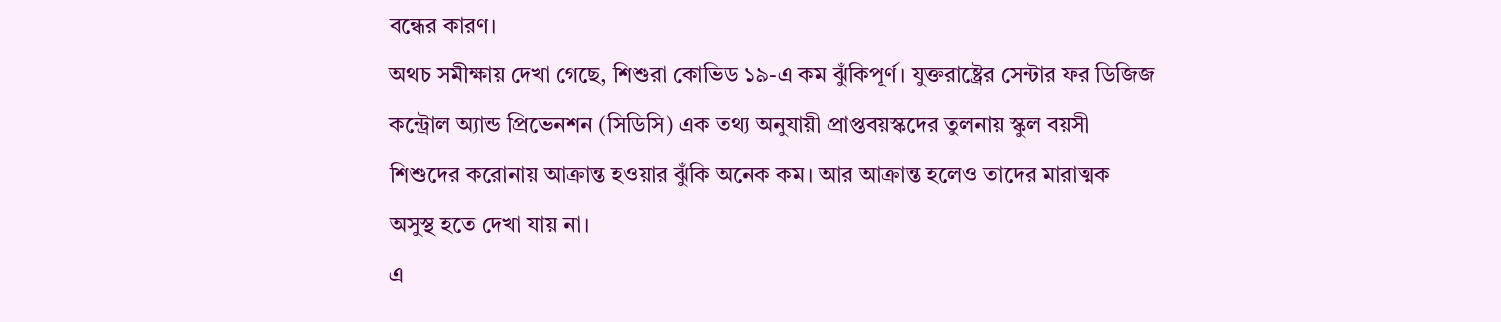বন্ধের কারণ।
অথচ সমীক্ষায় দেখা গেছে, শিশুরা কোভিড ১৯-এ কম ঝুঁকিপূর্ণ। যুক্তরাষ্ট্রের সেন্টার ফর ডিজিজ কন্ট্রোল অ্যান্ড প্রিভেনশন (সিডিসি) এক তথ্য অনুযায়ী প্রাপ্তবয়স্কদের তুলনায় স্কুল বয়সী শিশুদের করোনায় আক্রান্ত হওয়ার ঝুঁকি অনেক কম। আর আক্রান্ত হলেও তাদের মারাত্মক অসুস্থ হতে দেখা যায় না।
এ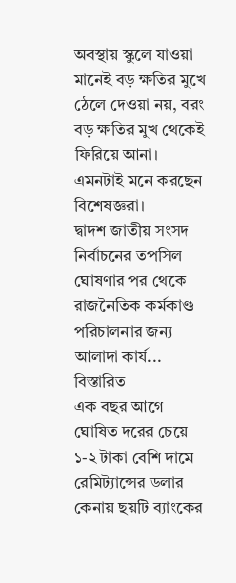অবস্থায় স্কুলে যাওয়া মানেই বড় ক্ষতির মুখে ঠেলে দেওয়া নয়, বরং বড় ক্ষতির মুখ থেকেই ফিরিয়ে আনা। এমনটাই মনে করছেন বিশেষজ্ঞরা।
দ্বাদশ জাতীয় সংসদ নির্বাচনের তপসিল ঘোষণার পর থেকে রাজনৈতিক কর্মকাণ্ড পরিচালনার জন্য আলাদা কার্য... বিস্তারিত
এক বছর আগে ঘোষিত দরের চেয়ে ১-২ টাকা বেশি দামে রেমিট্যান্সের ডলার কেনায় ছয়টি ব্যাংকের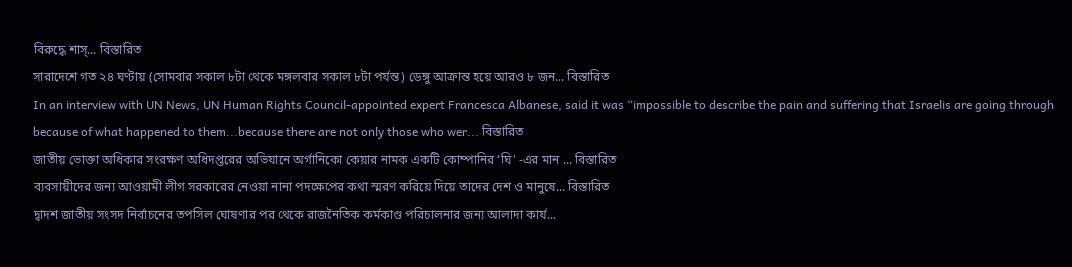বিরুদ্ধে শাস্... বিস্তারিত
সারাদেশে গত ২৪ ঘণ্টায় (সোমবার সকাল ৮টা থেকে মঙ্গলবার সকাল ৮টা পর্যন্ত) ডেঙ্গু আক্রান্ত হয়ে আরও ৮ জন... বিস্তারিত
In an interview with UN News, UN Human Rights Council-appointed expert Francesca Albanese, said it was “impossible to describe the pain and suffering that Israelis are going through because of what happened to them...because there are not only those who wer... বিস্তারিত
জাতীয় ভোক্তা অধিকার সংরক্ষণ অধিদপ্তরের অভিযানে অর্গানিকো কেয়ার নামক একটি কোম্পানির ‘ঘি’ -এর মান ... বিস্তারিত
ব্যবসায়ীদের জন্য আওয়ামী লীগ সরকারের নেওয়া নানা পদক্ষেপের কথা স্মরণ করিয়ে দিয়ে তাদের দেশ ও মানুষে... বিস্তারিত
দ্বাদশ জাতীয় সংসদ নির্বাচনের তপসিল ঘোষণার পর থেকে রাজনৈতিক কর্মকাণ্ড পরিচালনার জন্য আলাদা কার্য...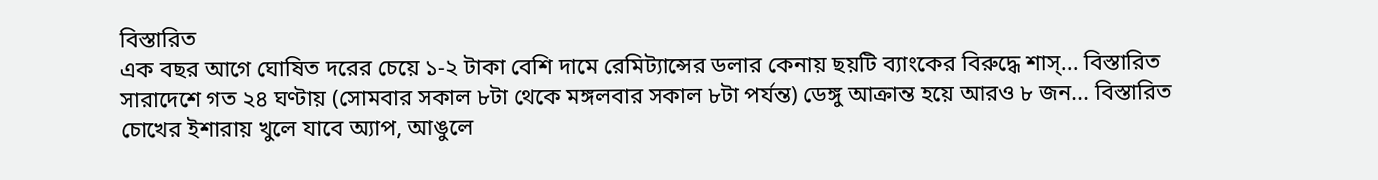বিস্তারিত
এক বছর আগে ঘোষিত দরের চেয়ে ১-২ টাকা বেশি দামে রেমিট্যান্সের ডলার কেনায় ছয়টি ব্যাংকের বিরুদ্ধে শাস্... বিস্তারিত
সারাদেশে গত ২৪ ঘণ্টায় (সোমবার সকাল ৮টা থেকে মঙ্গলবার সকাল ৮টা পর্যন্ত) ডেঙ্গু আক্রান্ত হয়ে আরও ৮ জন... বিস্তারিত
চোখের ইশারায় খুলে যাবে অ্যাপ, আঙুলে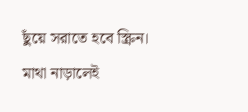ছুঁয়ে সরাতে হবে স্ক্রিন। মাথা নাড়ালেই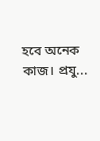হবে অনেক কাজ। প্রযু...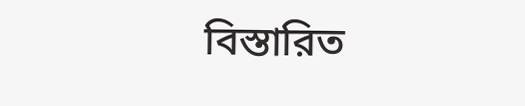বিস্তারিত